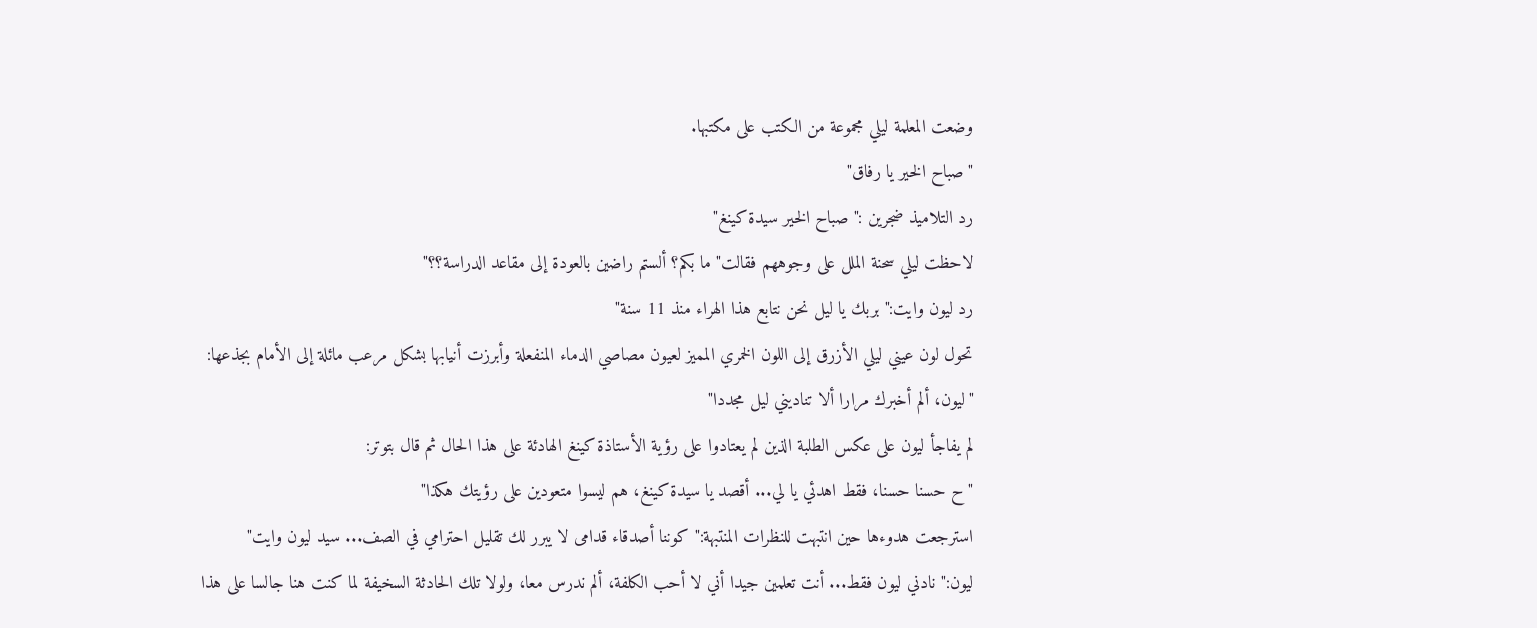وضعت المعلمة ليلي مجموعة من الكتب على مكتبها.
"صباح الخير يا رفاق"
رد التلاميذ ضجرين :" صباح الخير سيدة كينغ"
لاحظت ليلي سحنة الملل على وجوههم فقالت" ما بكم؟ ألستم راضين بالعودة إلى مقاعد الدراسة؟؟"
رد ليون وايت:" بربك يا ليل نحن نتابع هذا الهراء منذ 11 سنة"
تحول لون عيني ليلي الأزرق إلى اللون الخمري المميز لعيون مصاصي الدماء المنفعلة وأبرزت أنيابها بشكل مرعب مائلة إلى الأمام بجذعها:
"ليون، ألم أخبرك مرارا ألا تناديني ليل مجددا"
لم يفاجأ ليون على عكس الطلبة الذين لم يعتادوا على رؤية الأستاذة كينغ الهادئة على هذا الحال ثم قال بتوتر:
" ح حسنا حسنا، فقط اهدئي يا لي... أقصد يا سيدة كينغ، هم ليسوا متعودين على رؤيتك هكذا"
استرجعت هدوءها حين انتبهت للنظرات المنتبهة:" كوننا أصدقاء قدامى لا يبرر لك تقليل احترامي في الصف... سيد ليون وايت"
ليون:" نادني ليون فقط... أنت تعلمين جيدا أني لا أحب الكلفة، ألم ندرس معا، ولولا تلك الحادثة السخيفة لما كنت هنا جالسا على هذا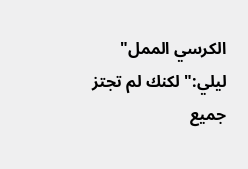الكرسي الممل"
ليلي:" لكنك لم تجتز جميع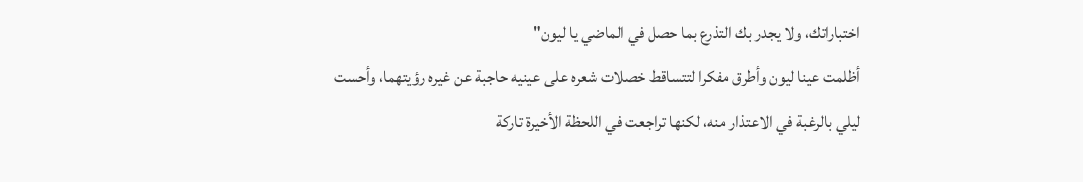اختباراتك، ولا يجدر بك التذرع بما حصل في الماضي يا ليون"
أظلمت عينا ليون وأطرق مفكرا لتتساقط خصلات شعره على عينيه حاجبة عن غيره رؤيتهما، وأحست ليلي بالرغبة في الاعتذار منه، لكنها تراجعت في اللحظة الأخيرة تاركة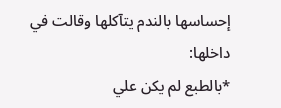إحساسها بالندم يتآكلها وقالت في داخلها:
*بالطبع لم يكن علي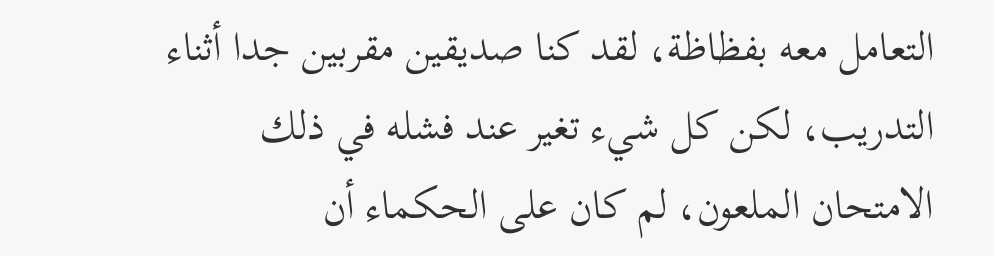التعامل معه بفظاظة، لقد كنا صديقين مقربين جدا أثناء التدريب، لكن كل شيء تغير عند فشله في ذلك الامتحان الملعون، لم كان على الحكماء أن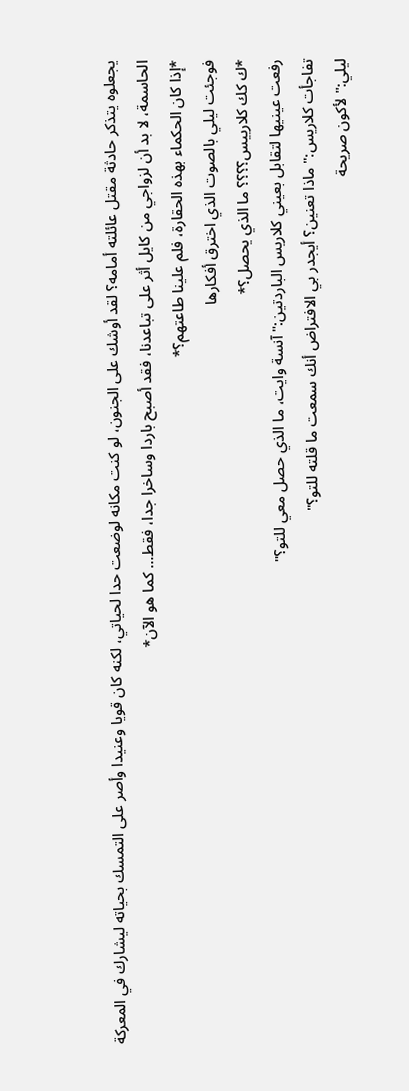يجعلوه يتذكر حادثة مقتل عائلته أمامه؟ لقد أوشك على الجنون، لو كنت مكانه لوضعت حدا لحياتي، لكنه كان قويا وعنيدا وأصر على التمسك بحياته ليشارك في المعركة الحاسمة، لا بد أن لزواجي من كايل أثر على تباعدنا، فقد أصبح باردا وساخرا جدا، فقط... كما هو الآن*
*إذا كان الحكماء بهذه الحقارة، فلم علينا طاعتهم؟*
فوجئت ليلي بالصوت الذي اخترق أفكارها
*ك كك كلارييس؟؟؟؟ ما الذي يحصل؟*
رفعت عينيها لتقابل بعيني كلاريس الباردتين:" آنسة وايت، ما الذي حصل معي للتو؟"
تفاجأت كلاريس:" ماذا تعنين؟ أيجدر بي الافتراض أنك سمعت ما قلته للتو؟"
ليلي:" لأكون صريحة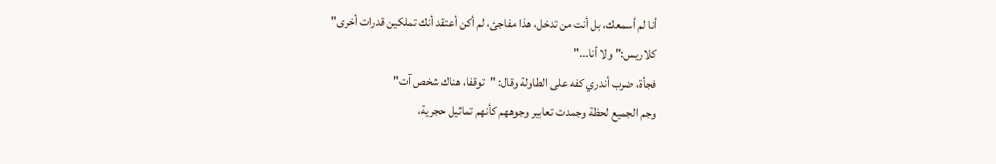أنا لم أسمعك، بل أنت من تدخل، هذا مفاجئ، لم أكن أعتقد أنك تملكين قدرات أخرى"
كلاريس:" ولا أنا..."
فجأة، ضرب أندري كفه على الطاولة وقال: "توقفا، هناك شخص آت"
وجم الجميع لحظة وجمدت تعابير وجوههم كأنهم تماثيل حجرية،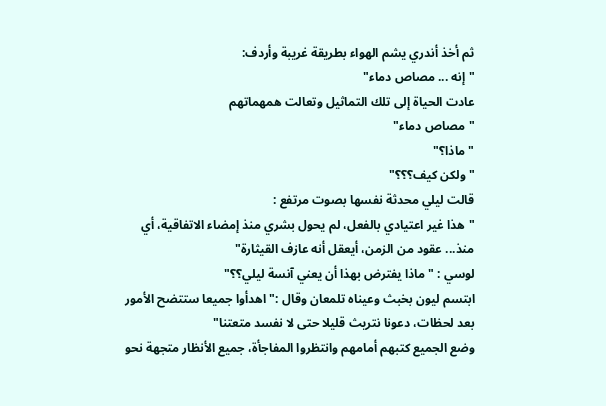ثم أخذ أندري يشم الهواء بطريقة غريبة وأردف:
"إنه ... مصاص دماء"
عادت الحياة إلى تلك التماثيل وتعالت همهماتهم
"مصاص دماء"
"ماذا؟"
"ولكن كيف؟؟؟"
قالت ليلي محدثة نفسها بصوت مرتفع :
"هذا غير اعتيادي بالفعل، لم يحول بشري منذ إمضاء الاتفاقية، أي منذ... عقود من الزمن، أيعقل أنه عازف القيثارة"
لوسي : " ماذا يفترض بهذا أن يعني آنسة ليلي؟؟"
ابتسم ليون بخبث وعيناه تلمعان وقال :" اهدأوا جميعا ستتضح الأمور بعد لحظات، دعونا نتريث قليلا حتى لا نفسد متعتنا"
وضع الجميع كتبهم أمامهم وانتظروا المفاجأة، جميع الأنظار متجهة نحو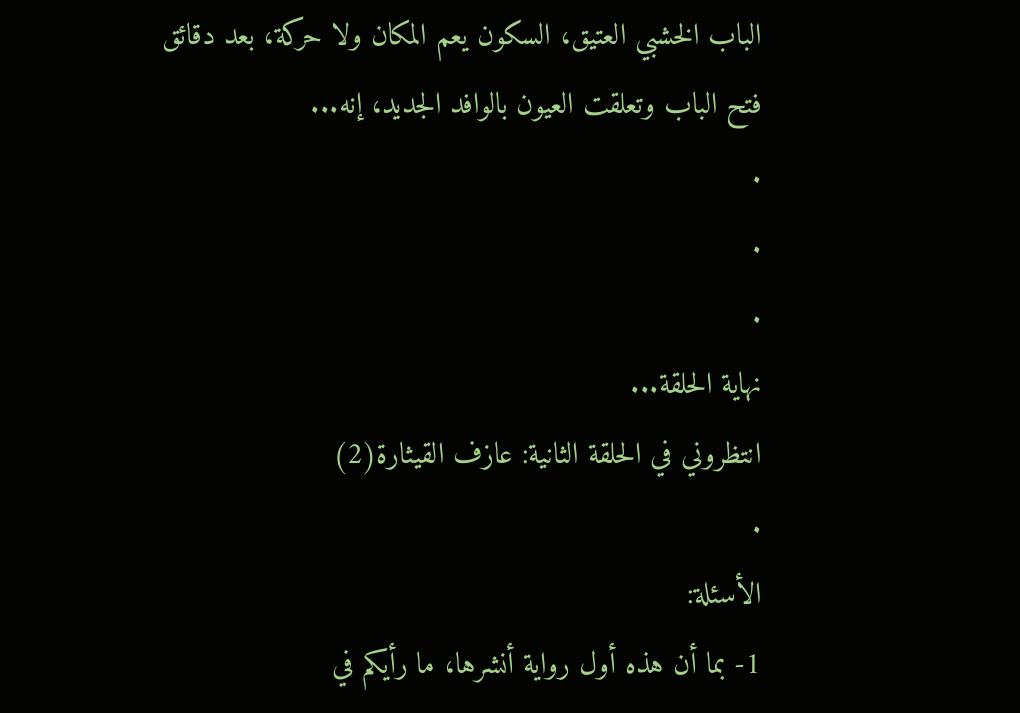الباب الخشبي العتيق، السكون يعم المكان ولا حركة، بعد دقائق فتح الباب وتعلقت العيون بالوافد الجديد، إنه...
.
.
.
نهاية الحلقة...
انتظروني في الحلقة الثانية: عازف القيثارة(2)
.
الأسئلة:
1- بما أن هذه أول رواية أنشرها، ما رأيكم في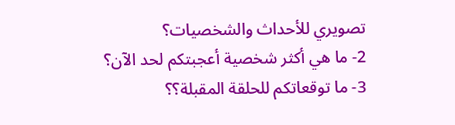تصويري للأحداث والشخصيات؟
2- ما هي أكثر شخصية أعجبتكم لحد الآن؟
3- ما توقعاتكم للحلقة المقبلة؟؟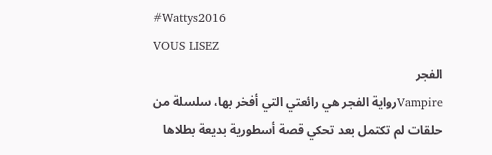#Wattys2016
VOUS LISEZ
الفجر
Vampireرواية الفجر هي رائعتي التي أفخر بها، سلسلة من حلقات لم تكتمل بعد تحكي قصة أسطورية بديعة بطلاها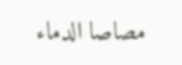مصاصا الدماء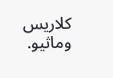كلاريس وماثيو.